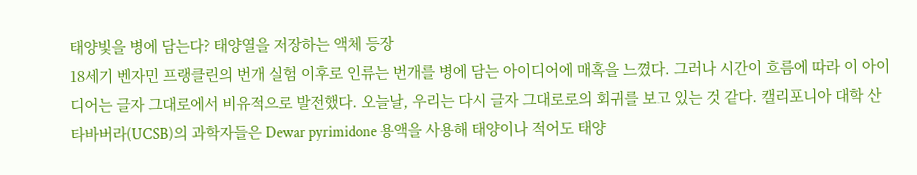태양빛을 병에 담는다? 태양열을 저장하는 액체 등장
18세기 벤자민 프랭클린의 번개 실험 이후로 인류는 번개를 병에 담는 아이디어에 매혹을 느꼈다. 그러나 시간이 흐름에 따라 이 아이디어는 글자 그대로에서 비유적으로 발전했다. 오늘날, 우리는 다시 글자 그대로로의 회귀를 보고 있는 것 같다. 캘리포니아 대학 산타바버라(UCSB)의 과학자들은 Dewar pyrimidone 용액을 사용해 태양이나 적어도 태양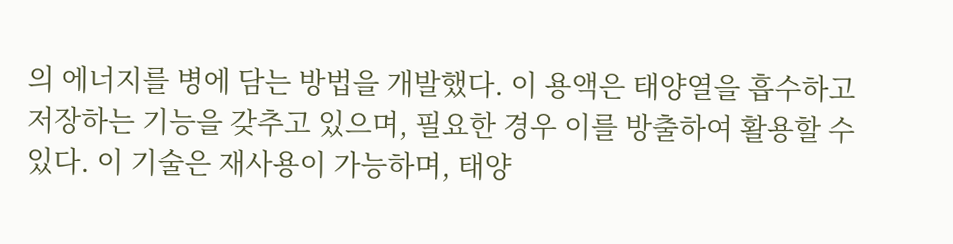의 에너지를 병에 담는 방법을 개발했다. 이 용액은 태양열을 흡수하고 저장하는 기능을 갖추고 있으며, 필요한 경우 이를 방출하여 활용할 수 있다. 이 기술은 재사용이 가능하며, 태양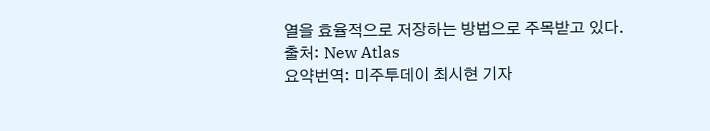열을 효율적으로 저장하는 방법으로 주목받고 있다.
출처: New Atlas
요약번역: 미주투데이 최시현 기자